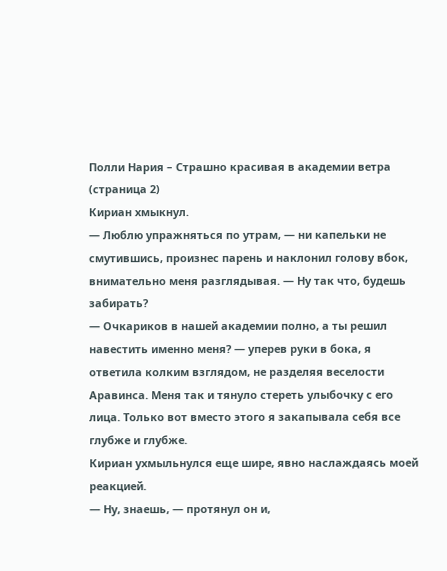Полли Нария – Страшно красивая в академии ветра (страница 2)
Кириан хмыкнул.
— Люблю упражняться по утрам, — ни капельки не смутившись, произнес парень и наклонил голову вбок, внимательно меня разглядывая. — Ну так что, будешь забирать?
— Очкариков в нашей академии полно, а ты решил навестить именно меня? — уперев руки в бока, я ответила колким взглядом, не разделяя веселости Аравинса. Меня так и тянуло стереть улыбочку с его лица. Только вот вместо этого я закапывала себя все глубже и глубже.
Кириан ухмыльнулся еще шире, явно наслаждаясь моей реакцией.
— Ну, знаешь, — протянул он и,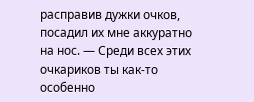расправив дужки очков, посадил их мне аккуратно на нос. — Среди всех этих очкариков ты как-то особенно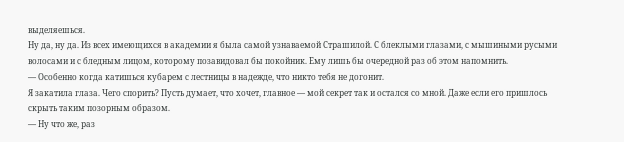выделяешься.
Ну да, ну да. Из всех имеющихся в академии я была самой узнаваемой Страшилой. С блеклыми глазами, с мышиными русыми волосами и с бледным лицом, которому позавидовал бы покойник. Ему лишь бы очередной раз об этом напомнить.
— Особенно когда катишься кубарем с лестницы в надежде, что никто тебя не догонит.
Я закатила глаза. Чего спорить? Пусть думает, что хочет, главное — мой секрет так и остался со мной. Даже если его пришлось скрыть таким позорным образом.
— Ну что же, раз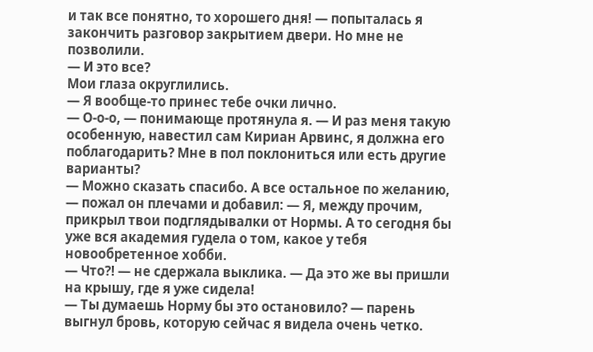и так все понятно, то хорошего дня! — попыталась я закончить разговор закрытием двери. Но мне не позволили.
— И это все?
Мои глаза округлились.
— Я вообще-то принес тебе очки лично.
— О-о-о, — понимающе протянула я. — И раз меня такую особенную, навестил сам Кириан Арвинс, я должна его поблагодарить? Мне в пол поклониться или есть другие варианты?
— Можно сказать спасибо. А все остальное по желанию, — пожал он плечами и добавил: — Я, между прочим, прикрыл твои подглядывалки от Нормы. А то сегодня бы уже вся академия гудела о том, какое у тебя новообретенное хобби.
— Что⁈ — не сдержала выклика. — Да это же вы пришли на крышу, где я уже сидела!
— Ты думаешь Норму бы это остановило? — парень выгнул бровь, которую сейчас я видела очень четко.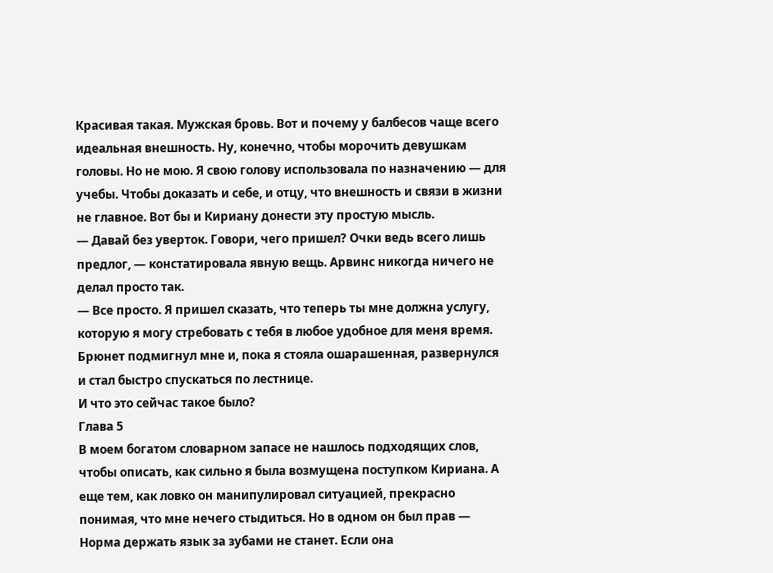Красивая такая. Мужская бровь. Вот и почему у балбесов чаще всего идеальная внешность. Ну, конечно, чтобы морочить девушкам головы. Но не мою. Я свою голову использовала по назначению — для учебы. Чтобы доказать и себе, и отцу, что внешность и связи в жизни не главное. Вот бы и Кириану донести эту простую мысль.
— Давай без уверток. Говори, чего пришел? Очки ведь всего лишь предлог, — констатировала явную вещь. Арвинс никогда ничего не делал просто так.
— Все просто. Я пришел сказать, что теперь ты мне должна услугу, которую я могу стребовать с тебя в любое удобное для меня время.
Брюнет подмигнул мне и, пока я стояла ошарашенная, развернулся и стал быстро спускаться по лестнице.
И что это сейчас такое было?
Глава 5
В моем богатом словарном запасе не нашлось подходящих слов, чтобы описать, как сильно я была возмущена поступком Кириана. А еще тем, как ловко он манипулировал ситуацией, прекрасно понимая, что мне нечего стыдиться. Но в одном он был прав — Норма держать язык за зубами не станет. Если она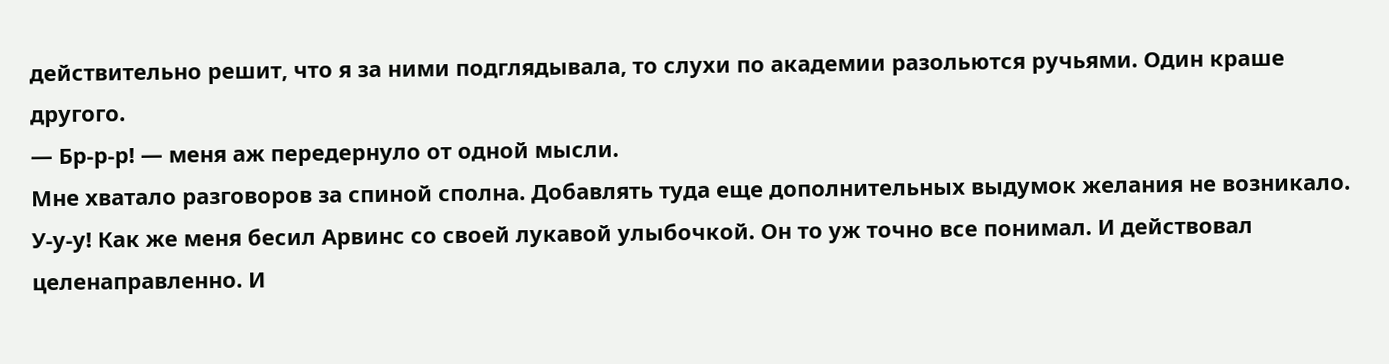действительно решит, что я за ними подглядывала, то слухи по академии разольются ручьями. Один краше другого.
— Бр-р-р! — меня аж передернуло от одной мысли.
Мне хватало разговоров за спиной сполна. Добавлять туда еще дополнительных выдумок желания не возникало.
У-у-у! Как же меня бесил Арвинс со своей лукавой улыбочкой. Он то уж точно все понимал. И действовал целенаправленно. И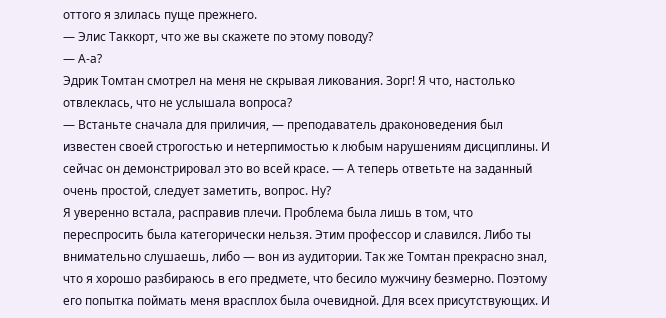оттого я злилась пуще прежнего.
— Элис Таккорт, что же вы скажете по этому поводу?
— А-а?
Эдрик Томтан смотрел на меня не скрывая ликования. Зорг! Я что, настолько отвлеклась, что не услышала вопроса?
— Встаньте сначала для приличия, — преподаватель драконоведения был известен своей строгостью и нетерпимостью к любым нарушениям дисциплины. И сейчас он демонстрировал это во всей красе. — А теперь ответьте на заданный очень простой, следует заметить, вопрос. Ну?
Я уверенно встала, расправив плечи. Проблема была лишь в том, что переспросить была категорически нельзя. Этим профессор и славился. Либо ты внимательно слушаешь, либо — вон из аудитории. Так же Томтан прекрасно знал, что я хорошо разбираюсь в его предмете, что бесило мужчину безмерно. Поэтому его попытка поймать меня врасплох была очевидной. Для всех присутствующих. И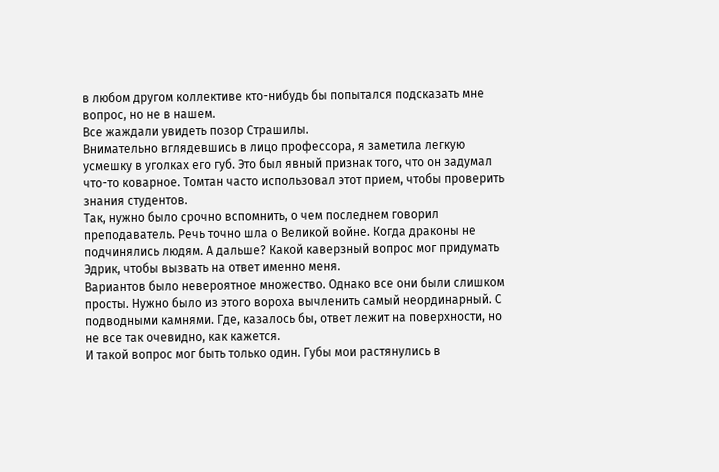в любом другом коллективе кто-нибудь бы попытался подсказать мне вопрос, но не в нашем.
Все жаждали увидеть позор Страшилы.
Внимательно вглядевшись в лицо профессора, я заметила легкую усмешку в уголках его губ. Это был явный признак того, что он задумал что-то коварное. Томтан часто использовал этот прием, чтобы проверить знания студентов.
Так, нужно было срочно вспомнить, о чем последнем говорил преподаватель. Речь точно шла о Великой войне. Когда драконы не подчинялись людям. А дальше? Какой каверзный вопрос мог придумать Эдрик, чтобы вызвать на ответ именно меня.
Вариантов было невероятное множество. Однако все они были слишком просты. Нужно было из этого вороха вычленить самый неординарный. С подводными камнями. Где, казалось бы, ответ лежит на поверхности, но не все так очевидно, как кажется.
И такой вопрос мог быть только один. Губы мои растянулись в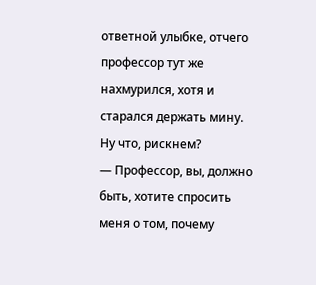ответной улыбке, отчего профессор тут же нахмурился, хотя и старался держать мину. Ну что, рискнем?
— Профессор, вы, должно быть, хотите спросить меня о том, почему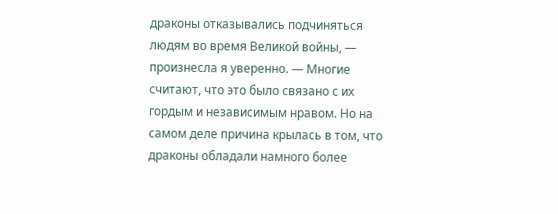драконы отказывались подчиняться людям во время Великой войны, — произнесла я уверенно. — Многие считают, что это было связано с их гордым и независимым нравом. Но на самом деле причина крылась в том, что драконы обладали намного более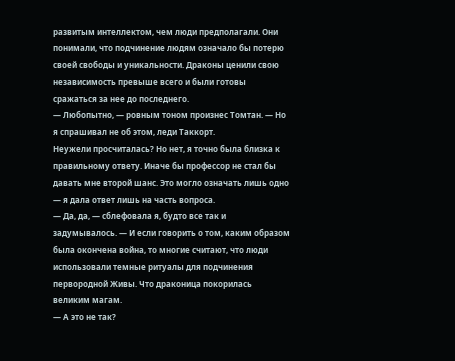развитым интеллектом, чем люди предполагали. Они понимали, что подчинение людям означало бы потерю своей свободы и уникальности. Драконы ценили свою независимость превыше всего и были готовы сражаться за нее до последнего.
— Любопытно, — ровным тоном произнес Томтан. — Но я спрашивал не об этом, леди Таккорт.
Неужели просчиталась? Но нет, я точно была близка к правильному ответу. Иначе бы профессор не стал бы давать мне второй шанс. Это могло означать лишь одно — я дала ответ лишь на часть вопроса.
— Да, да, — сблефовала я, будто все так и задумывалось. — И если говорить о том, каким образом была окончена война, то многие считают, что люди использовали темные ритуалы для подчинения первородной Живы. Что драконица покорилась великим магам.
— А это не так?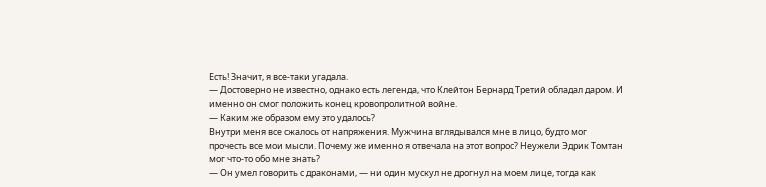Есть! Значит, я все-таки угадала.
— Достоверно не известно, однако есть легенда, что Клейтон Бернард Третий обладал даром. И именно он смог положить конец кровопролитной войне.
— Каким же образом ему это удалось?
Внутри меня все сжалось от напряжения. Мужчина вглядывался мне в лицо, будто мог прочесть все мои мысли. Почему же именно я отвечала на этот вопрос? Неужели Эдрик Томтан мог что-то обо мне знать?
— Он умел говорить с драконами, — ни один мускул не дрогнул на моем лице, тогда как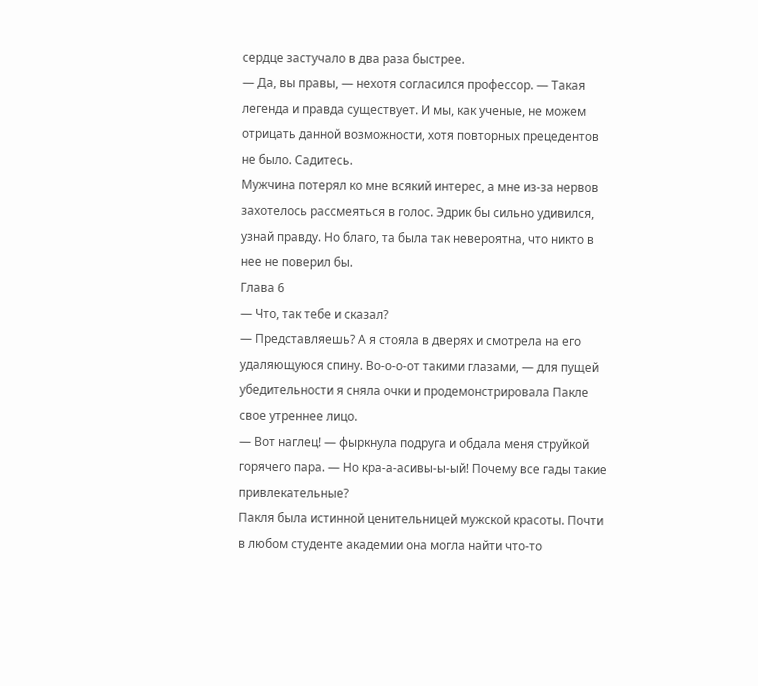сердце застучало в два раза быстрее.
— Да, вы правы, — нехотя согласился профессор. — Такая легенда и правда существует. И мы, как ученые, не можем отрицать данной возможности, хотя повторных прецедентов не было. Садитесь.
Мужчина потерял ко мне всякий интерес, а мне из-за нервов захотелось рассмеяться в голос. Эдрик бы сильно удивился, узнай правду. Но благо, та была так невероятна, что никто в нее не поверил бы.
Глава 6
— Что, так тебе и сказал?
— Представляешь? А я стояла в дверях и смотрела на его удаляющуюся спину. Во-о-о-от такими глазами, — для пущей убедительности я сняла очки и продемонстрировала Пакле свое утреннее лицо.
— Вот наглец! — фыркнула подруга и обдала меня струйкой горячего пара. — Но кра-а-асивы-ы-ый! Почему все гады такие привлекательные?
Пакля была истинной ценительницей мужской красоты. Почти в любом студенте академии она могла найти что-то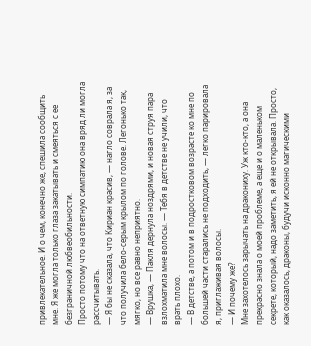привлекательное. И о чем, конечно же, спешила сообщить мне. Я же могла только глаза закатывать и смеяться с ее безграничной любвеобильности.
Просто потому что на ответную симпатию она вряд ли могла рассчитывать.
— Я бы не сказала, что Кириан красив, — нагло соврала я, за что получила бело-серым крылом по голове. Легонько так, мягко, но все равно неприятно.
— Врушка, — Пакля дернула ноздрями, и новая струя пара взлохматила мне волосы. — Тебя в детстве не учили, что врать плохо.
— В детстве, а потом и в подростковом возрасте ко мне по большей части старались не подходить, — легко парировала я, приглаживая волосы.
— И почему же?
Мне захотелось зарычать на дракониху. Уж кто-кто, а она прекрасно знала о моей проблеме, а еще и о маленьком секрете, который, надо заметить, я ей не открывала. Просто, как оказалось, драконы, будучи исконно магическими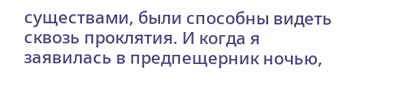существами, были способны видеть сквозь проклятия. И когда я заявилась в предпещерник ночью,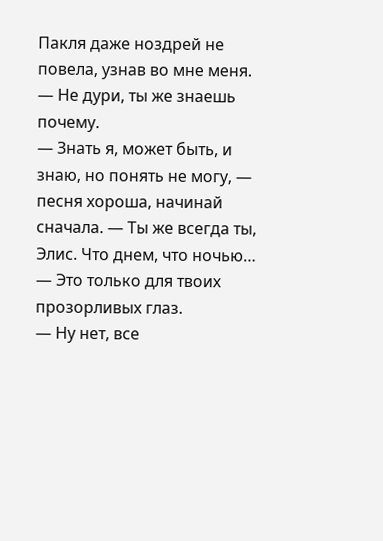Пакля даже ноздрей не повела, узнав во мне меня.
— Не дури, ты же знаешь почему.
— Знать я, может быть, и знаю, но понять не могу, — песня хороша, начинай сначала. — Ты же всегда ты, Элис. Что днем, что ночью…
— Это только для твоих прозорливых глаз.
— Ну нет, все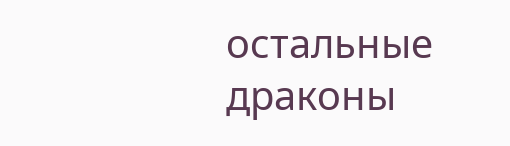остальные драконы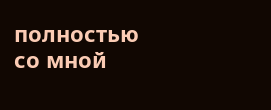полностью со мной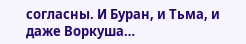согласны. И Буран, и Тьма, и даже Воркуша…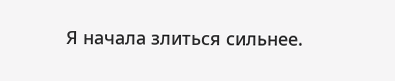Я начала злиться сильнее.